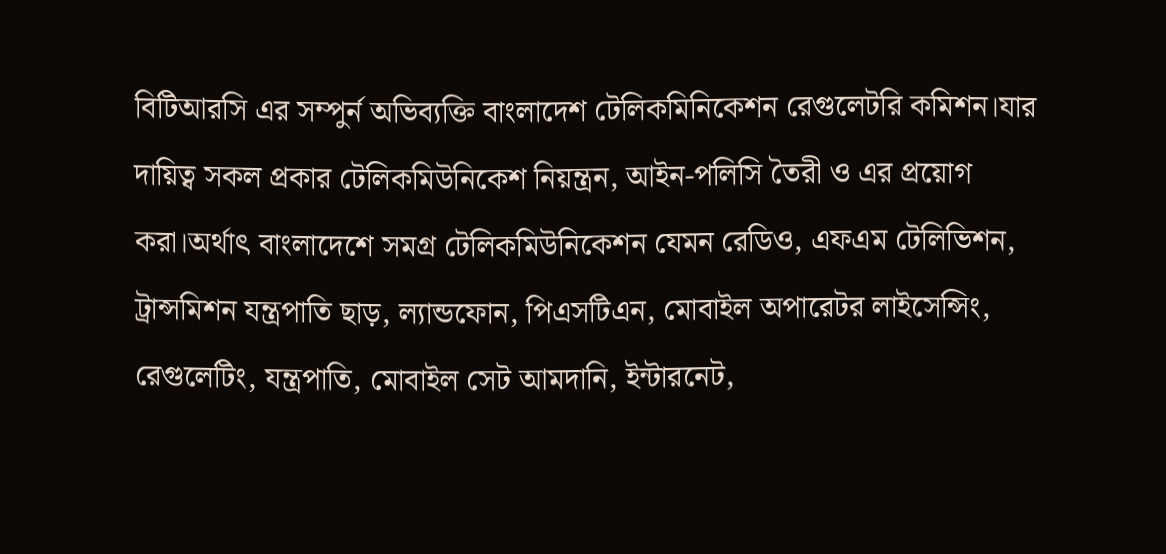বিটিআরসি এর সম্পুর্ন অভিব্যক্তি বাংলাদেশ টেলিকমিনিকেশন রেগুলেটরি কমিশন।যার দায়িত্ব সকল প্রকার টেলিকমিউনিকেশ নিয়ন্ত্রন, আইন-পলিসি তৈরী ও এর প্রয়োগ করা।অর্থাৎ বাংলাদেশে সমগ্র টেলিকমিউনিকেশন যেমন রেডিও, এফএম টেলিভিশন, ট্রান্সমিশন যন্ত্রপাতি ছাড়, ল্যান্ডফোন, পিএসটিএন, মোবাইল অপারেটর লাইসেন্সিং, রেগুলেটিং, যন্ত্রপাতি, মোবাইল সেট আমদানি, ইন্টারনেট,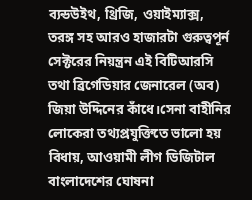ব্যন্ডউইথ, থ্রিজি, ওয়াইম্যাক্স, তরঙ্গ সহ আরও হাজারটা গুরুত্বপূর্ন সেক্টরের নিয়ন্ত্রন এই বিটিআরসি তথা ব্রিগেডিয়ার জেনারেল (অব) জিয়া উদ্দিনের কাঁধে।সেনা বাহীনির লোকেরা তথ্যপ্রযুক্তিতে ভালো হয় বিধায়, আওয়ামী লীগ ডিজিটাল বাংলাদেশের ঘোষনা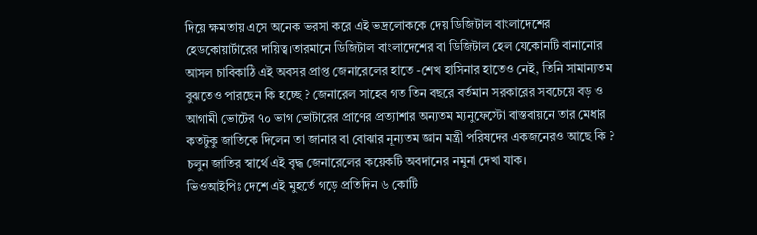দিয়ে ক্ষমতায় এসে অনেক ভরসা করে এই ভদ্রলোককে দেয় ডিজিটাল বাংলাদেশের হেডকোয়ার্টারের দায়িত্ব।তারমানে ডিজিটাল বাংলাদেশের বা ডিজিটাল হেল যেকোনটি বানানোর আসল চাবিকাঠি এই অবসর প্রাপ্ত জেনারেলের হাতে -শেখ হাসিনার হাতেও নেই, তিনি সামান্যতম বুঝতেও পারছেন কি হচ্ছে ? জেনারেল সাহেব গত তিন বছরে বর্তমান সরকারের সবচেয়ে বড় ও আগামী ভোটের ৭০ ভাগ ভোটারের প্রাণের প্রত্যাশার অন্যতম ম্যনুফেস্টো বাস্তবায়নে তার মেধার কতটুকু জাতিকে দিলেন তা জানার বা বোঝার নূন্যতম জ্ঞান মন্ত্রী পরিষদের একজনেরও আছে কি ? চলুন জাতির স্বার্থে এই বৃদ্ধ জেনারেলের কয়েকটি অবদানের নমুনা দেখা যাক।
ভিওআইপিঃ দেশে এই মুহর্তে গড়ে প্রতিদিন ৬ কোটি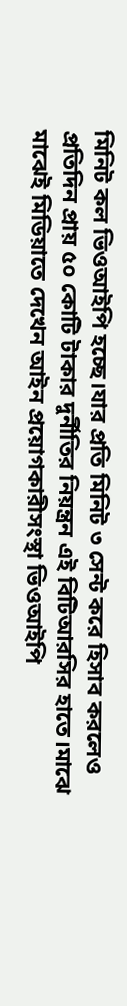মিনিট কল ভিওআইপি হচ্ছে।যার প্রতি মিনিট ৩ সেন্ট করে হিসাব করলেও প্রতিদিন প্রায় ৫০ কোটি টাকার দুর্নীতির নিয়ন্ত্রন এই বিটিআরসির হাতে।মাঝে মাঝেই মিডিয়াতে দেখেন আইন প্রয়োগকারীসংস্থা ভিওআইপি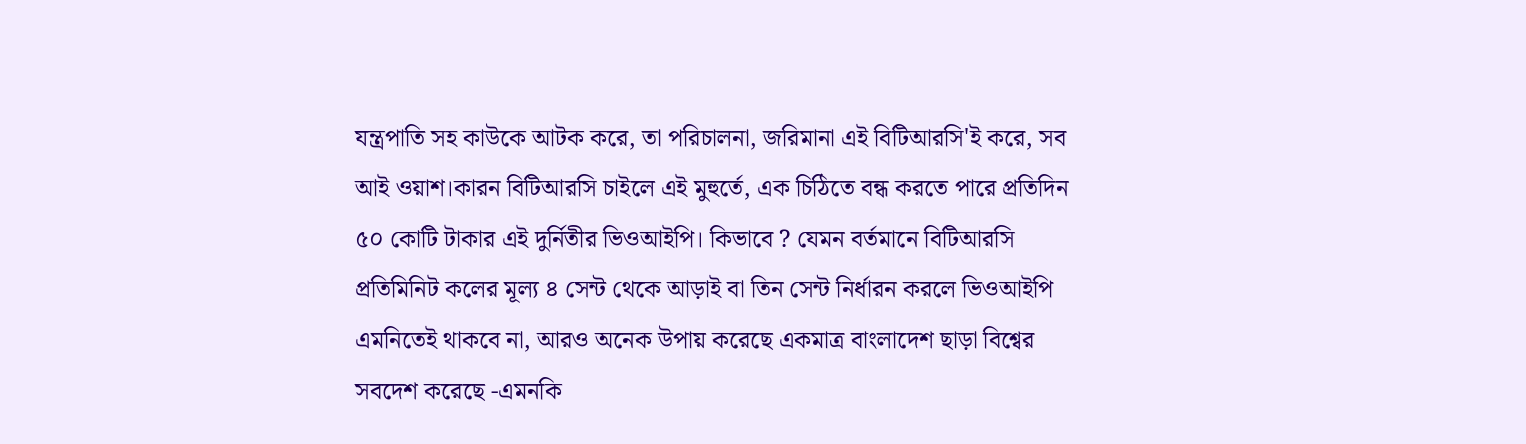যন্ত্রপাতি সহ কাউকে আটক করে, তা পরিচালনা, জরিমানা এই বিটিআরসি'ই করে, সব আই ওয়াশ।কারন বিটিআরসি চাইলে এই মুহুর্তে, এক চিঠিতে বন্ধ করতে পারে প্রতিদিন ৫০ কোটি টাকার এই দুর্নিতীর ভিওআইপি। কিভাবে ? যেমন বর্তমানে বিটিআরসি প্রতিমিনিট কলের মূল্য ৪ সেন্ট থেকে আড়াই বা তিন সেন্ট নির্ধারন করলে ভিওআইপি এমনিতেই থাকবে না, আরও অনেক উপায় করেছে একমাত্র বাংলাদেশ ছাড়া বিশ্বের সবদেশ করেছে -এমনকি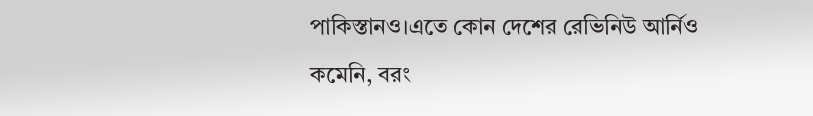পাকিস্তানও।এতে কোন দেশের রেভিনিউ আর্নিও কমেনি, বরং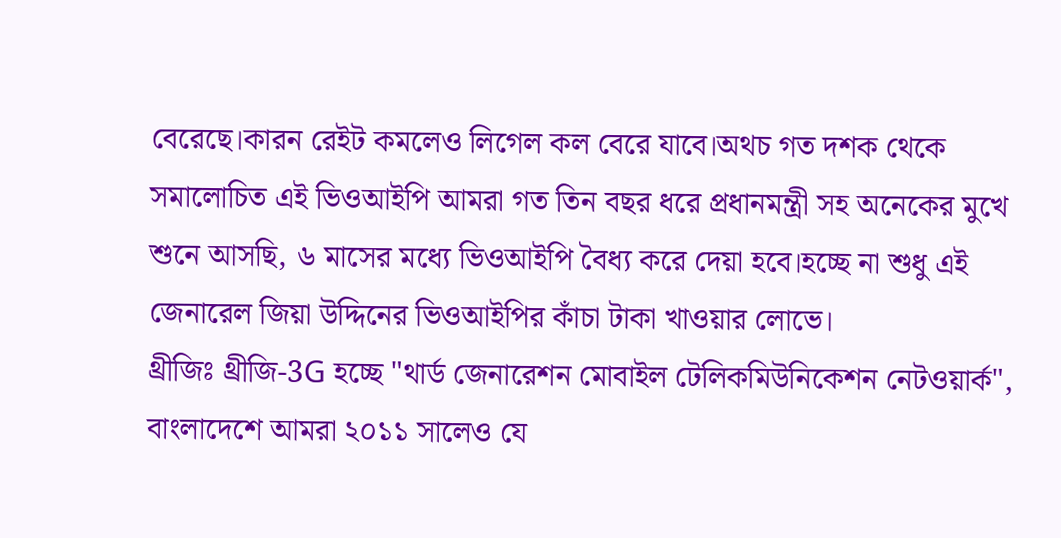বেরেছে।কারন রেইট কমলেও লিগেল কল বেরে যাবে।অথচ গত দশক থেকে সমালোচিত এই ভিওআইপি আমরা গত তিন বছর ধরে প্রধানমন্ত্রী সহ অনেকের মুখে শুনে আসছি, ৬ মাসের মধ্যে ভিওআইপি বৈধ্য করে দেয়া হবে।হচ্ছে না শুধু এই জেনারেল জিয়া উদ্দিনের ভিওআইপির কাঁচা টাকা খাওয়ার লোভে।
থ্রীজিঃ থ্রীজি-3G হচ্ছে "থার্ড জেনারেশন মোবাইল টেলিকমিউনিকেশন নেটওয়ার্ক", বাংলাদেশে আমরা ২০১১ সালেও যে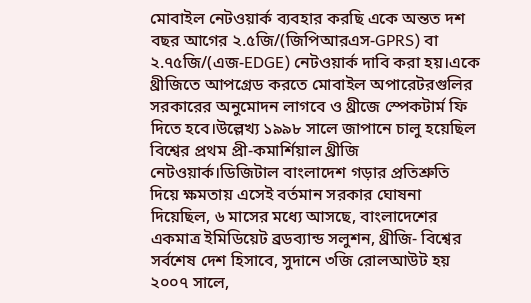মোবাইল নেটওয়ার্ক ব্যবহার করছি একে অন্তত দশ বছর আগের ২.৫জি/(জিপিআরএস-GPRS) বা ২.৭৫জি/(এজ-EDGE) নেটওয়ার্ক দাবি করা হয়।একে থ্রীজিতে আপগ্রেড করতে মোবাইল অপারেটরগুলির সরকারের অনুমোদন লাগবে ও থ্রীজে স্পেকটার্ম ফি দিতে হবে।উল্লেখ্য ১৯৯৮ সালে জাপানে চালু হয়েছিল বিশ্বের প্রথম প্রী-কমার্শিয়াল থ্রীজি নেটওয়ার্ক।ডিজিটাল বাংলাদেশ গড়ার প্রতিশ্রুতি দিয়ে ক্ষমতায় এসেই বর্তমান সরকার ঘোষনা দিয়েছিল, ৬ মাসের মধ্যে আসছে, বাংলাদেশের একমাত্র ইমিডিয়েট ব্রডব্যান্ড সলুশন, থ্রীজি- বিশ্বের সর্বশেষ দেশ হিসাবে, সুদানে ৩জি রোলআউট হয় ২০০৭ সালে,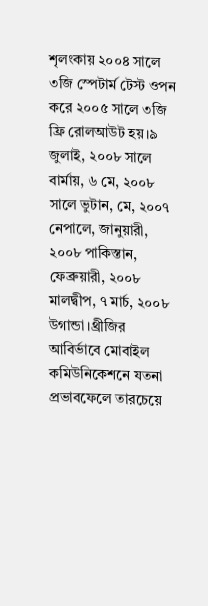শৃলংকায় ২০০৪ সালে ৩জি স্পেটার্ম টেস্ট ওপন করে ২০০৫ সালে ৩জি ফ্রি রোলআউট হয়।৯ জুলাই, ২০০৮ সালে বার্মায়, ৬ মে, ২০০৮ সালে ভুটান, মে, ২০০৭ নেপালে, জানুয়ারী, ২০০৮ পাকিস্তান, ফেব্রুয়ারী, ২০০৮ মালদ্বীপ, ৭ মার্চ, ২০০৮ উগান্ডা।থ্রীজির আবির্ভাবে মোবাইল কমিউনিকেশনে যতনা প্রভাবফেলে তারচেয়ে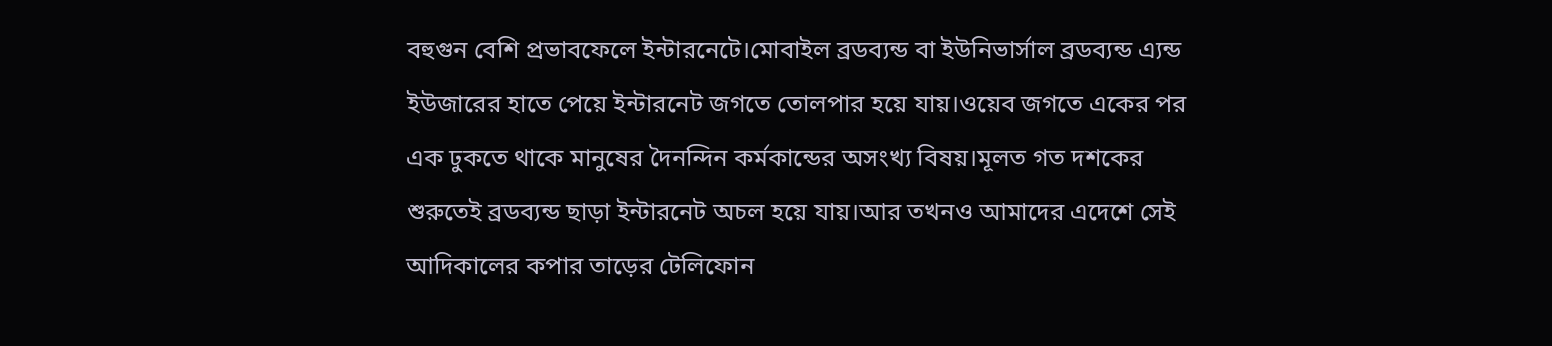বহুগুন বেশি প্রভাবফেলে ইন্টারনেটে।মোবাইল ব্রডব্যন্ড বা ইউনিভার্সাল ব্রডব্যন্ড এ্যন্ড ইউজারের হাতে পেয়ে ইন্টারনেট জগতে তোলপার হয়ে যায়।ওয়েব জগতে একের পর এক ঢুকতে থাকে মানুষের দৈনন্দিন কর্মকান্ডের অসংখ্য বিষয়।মূলত গত দশকের শুরুতেই ব্রডব্যন্ড ছাড়া ইন্টারনেট অচল হয়ে যায়।আর তখনও আমাদের এদেশে সেই আদিকালের কপার তাড়ের টেলিফোন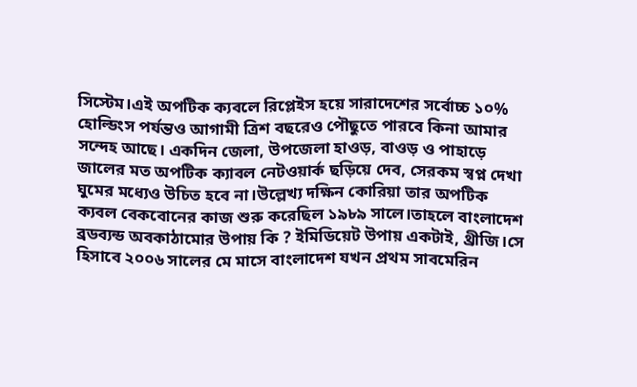সিস্টেম।এই অপটিক ক্যবলে রিপ্লেইস হয়ে সারাদেশের সর্বোচ্চ ১০% হোল্ডিংস পর্যন্তও আগামী ত্রিশ বছরেও পৌছুতে পারবে কিনা আমার সন্দেহ আছে। একদিন জেলা, উপজেলা হাওড়, বাওড় ও পাহাড়ে জালের মত অপটিক ক্যাবল নেটওয়ার্ক ছড়িয়ে দেব, সেরকম স্বপ্ন দেখা ঘুমের মধ্যেও উচিত হবে না।উল্লেখ্য দক্ষিন কোরিয়া তার অপটিক ক্যবল বেকবোনের কাজ শুরু করেছিল ১৯৮৯ সালে।তাহলে বাংলাদেশ ব্রডব্যন্ড অবকাঠামোর উপায় কি ? ইমিডিয়েট উপায় একটাই, থ্রীজি।সে হিসাবে ২০০৬ সালের মে মাসে বাংলাদেশ যখন প্রথম সাবমেরিন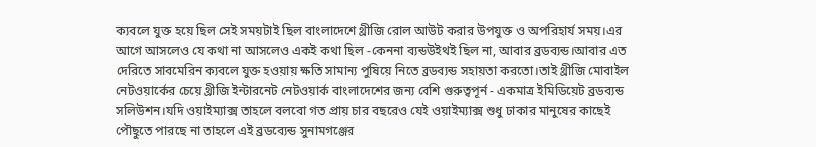ক্যবলে যুক্ত হয়ে ছিল সেই সময়টাই ছিল বাংলাদেশে থ্রীজি রোল আউট করার উপযুক্ত ও অপরিহার্য সময়।এর আগে আসলেও যে কথা না আসলেও একই কথা ছিল -কেননা ব্যন্ডউইথই ছিল না, আবার ব্রডব্যন্ড।আবার এত দেরিতে সাবমেরিন ক্যবলে যুক্ত হওয়ায় ক্ষতি সামান্য পুষিয়ে নিতে ব্রডব্যন্ড সহায়তা করতো।তাই থ্রীজি মোবাইল নেটওয়ার্কের চেয়ে থ্রীজি ইন্টারনেট নেটওয়ার্ক বাংলাদেশের জন্য বেশি গুরুত্বপূর্ন - একমাত্র ইমিডিয়েট ব্রডব্যন্ড সলিউশন।যদি ওয়াইম্যাক্স তাহলে বলবো গত প্রায় চার বছরেও যেই ওয়াইম্যাক্স শুধু ঢাকার মানুষের কাছেই পৌছুতে পারছে না তাহলে এই ব্রডব্যেন্ড সুনামগঞ্জের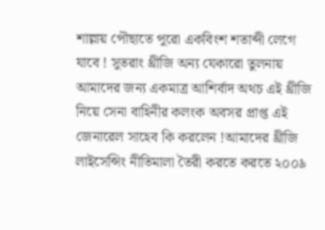শাল্লায় পৌছাতে পুরো একবিংশ শতাব্দী লেগে যাবে ! সুতরাং থ্রীজি অন্য যেকারো তুলনায় আমাদের জন্য একমাত্র আশির্বাদ অথচ এই থ্রীজি নিয়ে সেনা বাহিনীর কলংক অবসর প্রাপ্ত এই জেনারেল সাহেব কি করলেন !আমাদের থ্রীজি লাইসেন্সিং নীতিমালা তৈরী করতে করতে ২০০৯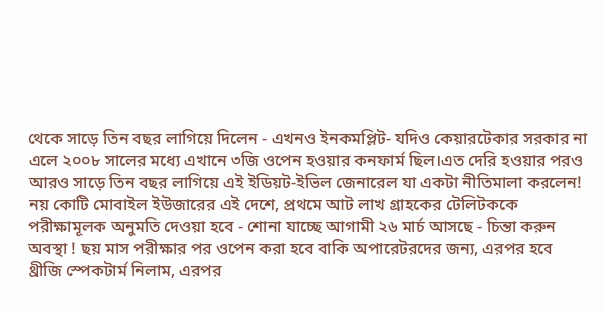থেকে সাড়ে তিন বছর লাগিয়ে দিলেন - এখনও ইনকমপ্লিট- যদিও কেয়ারটেকার সরকার না এলে ২০০৮ সালের মধ্যে এখানে ৩জি ওপেন হওয়ার কনফার্ম ছিল।এত দেরি হওয়ার পরও আরও সাড়ে তিন বছর লাগিয়ে এই ইডিয়ট-ইভিল জেনারেল যা একটা নীতিমালা করলেন! নয় কোটি মোবাইল ইউজারের এই দেশে, প্রথমে আট লাখ গ্রাহকের টেলিটককে পরীক্ষামূলক অনুমতি দেওয়া হবে - শোনা যাচ্ছে আগামী ২৬ মার্চ আসছে - চিন্তা করুন অবস্থা ! ছয় মাস পরীক্ষার পর ওপেন করা হবে বাকি অপারেটরদের জন্য, এরপর হবে থ্রীজি স্পেকটার্ম নিলাম, এরপর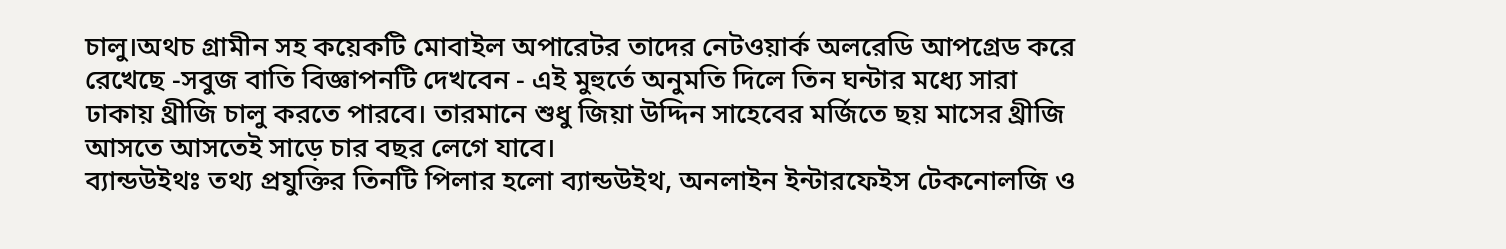চালু।অথচ গ্রামীন সহ কয়েকটি মোবাইল অপারেটর তাদের নেটওয়ার্ক অলরেডি আপগ্রেড করে রেখেছে -সবুজ বাতি বিজ্ঞাপনটি দেখবেন - এই মুহুর্তে অনুমতি দিলে তিন ঘন্টার মধ্যে সারা ঢাকায় থ্রীজি চালু করতে পারবে। তারমানে শুধু জিয়া উদ্দিন সাহেবের মর্জিতে ছয় মাসের থ্রীজি আসতে আসতেই সাড়ে চার বছর লেগে যাবে।
ব্যান্ডউইথঃ তথ্য প্রযুক্তির তিনটি পিলার হলো ব্যান্ডউইথ, অনলাইন ইন্টারফেইস টেকনোলজি ও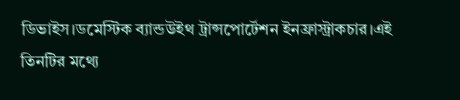ডিভাইস।ডমেস্টিক ব্যান্ডউইথ ট্রান্সপোর্টেশন ইনফ্রাস্ট্রাকচার।এই তিনটির মথ্যে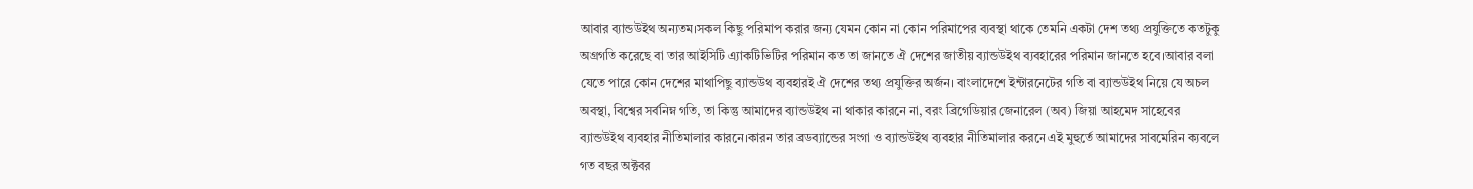আবার ব্যান্ডউইথ অন্যতম।সকল কিছু পরিমাপ করার জন্য যেমন কোন না কোন পরিমাপের ব্যবস্থা থাকে তেমনি একটা দেশ তথ্য প্রযুক্তিতে কতটুকু অগ্রগতি করেছে বা তার আইসিটি এ্যাকটিভিটির পরিমান কত তা জানতে ঐ দেশের জাতীয় ব্যান্ডউইথ ব্যবহারের পরিমান জানতে হবে।আবার বলা যেতে পারে কোন দেশের মাথাপিছু ব্যান্ডউথ ব্যবহারই ঐ দেশের তথ্য প্রযুক্তির অর্জন। বাংলাদেশে ইন্টারনেটের গতি বা ব্যান্ডউইথ নিয়ে যে অচল অবস্থা, বিশ্বের সর্বনিম্ন গতি, তা কিন্তু আমাদের ব্যান্ডউইথ না থাকার কারনে না, বরং ব্রিগেডিয়ার জেনারেল (অব) জিয়া আহমেদ সাহেবের ব্যান্ডউইথ ব্যবহার নীতিমালার কারনে।কারন তার ব্রডব্যান্ডের সংগা ও ব্যান্ডউইথ ব্যবহার নীতিমালার করনে এই মুহুর্তে আমাদের সাবমেরিন ক্যবলে গত বছর অক্টবর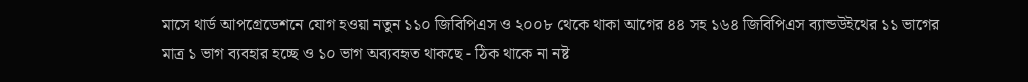মাসে থার্ড আপগ্রেডেশনে যোগ হওয়া নতুন ১১০ জিবিপিএস ও ২০০৮ থেকে থাকা আগের ৪৪ সহ ১৬৪ জিবিপিএস ব্যান্ডউইথের ১১ ভাগের মাত্র ১ ভাগ ব্যবহার হচ্ছে ও ১০ ভাগ অব্যবহৃত থাকছে - ঠিক থাকে না নষ্ট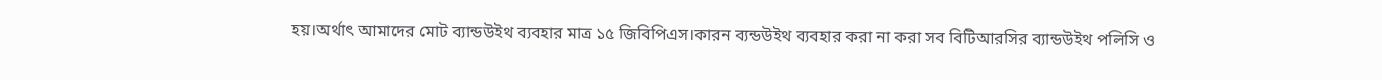হয়।অর্থাৎ আমাদের মোট ব্যান্ডউইথ ব্যবহার মাত্র ১৫ জিবিপিএস।কারন ব্যন্ডউইথ ব্যবহার করা না করা সব বিটিআরসির ব্যান্ডউইথ পলিসি ও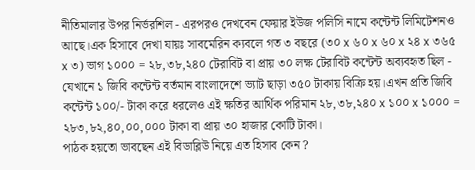নীতিমালার উপর নির্ভরশিল - এরপরও দেখবেন ফেয়ার ইউজ পলিসি নামে কন্টেন্ট লিমিটেশনও আছে।এক হিসাবে দেখা যায়ঃ সাবমেরিন ক্যবলে গত ৩ বছরে (৩০ x ৬০ x ৬০ x ২৪ x ৩৬৫ x ৩) ভাগ ১০০০ = ২৮,৩৮,২৪০ টেরাবিট বা প্রায় ৩০ লক্ষ টেরাবিট কন্টেন্ট অব্যবহৃত ছিল - যেখানে ১ জিবি কন্টেন্ট বর্তমান বাংলাদেশে ভ্যাট ছাড়া ৩৫০ টাকায় বিক্রি হয়।এখন প্রতি জিবি কন্টেন্ট ১০০/- টাকা করে ধরলেও এই ক্ষতির আর্থিক পরিমান ২৮,৩৮,২৪০ x ১০০ x ১০০০ = ২৮৩,৮২,৪০,০০,০০০ টাকা বা প্রায় ৩০ হাজার কোটি টাকা।
পাঠক হয়তো ভাবছেন এই বিডাব্লিউ নিয়ে এত হিসাব কেন ?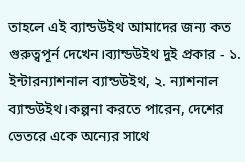তাহলে এই ব্যান্ডউইথ আমাদের জন্য কত গুরুত্বপূর্ন দেখেন।ব্যান্ডউইথ দুই প্রকার - ১. ইন্টারন্যাশনাল ব্যান্ডউইথ, ২. ন্যাশনাল ব্যান্ডউইথ।কল্পনা করতে পারেন, দেশের ভেতরে একে অন্যের সাথে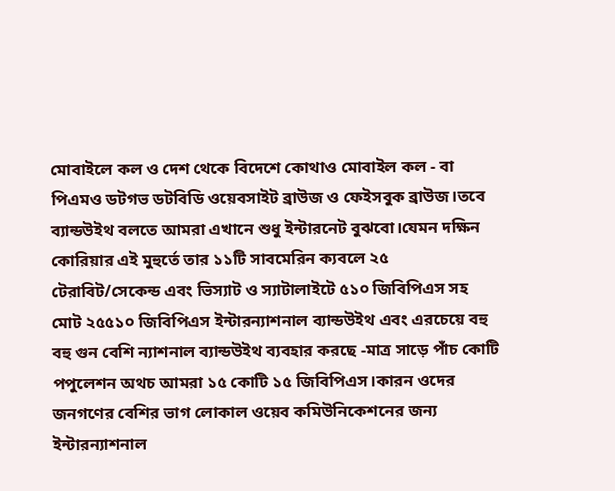মোবাইলে কল ও দেশ থেকে বিদেশে কোথাও মোবাইল কল - বা পিএমও ডটগভ ডটবিডি ওয়েবসাইট ব্রাউজ ও ফেইসবুক ব্রাউজ।তবে ব্যান্ডউইথ বলতে আমরা এখানে শুধু ইন্টারনেট বুঝবো।যেমন দক্ষিন কোরিয়ার এই মুহুর্তে তার ১১টি সাবমেরিন ক্যবলে ২৫ টেরাবিট/সেকেন্ড এবং ভিস্যাট ও স্যাটালাইটে ৫১০ জিবিপিএস সহ মোট ২৫৫১০ জিবিপিএস ইন্টারন্যাশনাল ব্যান্ডউইথ এবং এরচেয়ে বহু বহু গুন বেশি ন্যাশনাল ব্যান্ডউইথ ব্যবহার করছে -মাত্র সাড়ে পাঁচ কোটি পপুলেশন অথচ আমরা ১৫ কোটি ১৫ জিবিপিএস।কারন ওদের জনগণের বেশির ভাগ লোকাল ওয়েব কমিউনিকেশনের জন্য ইন্টারন্যাশনাল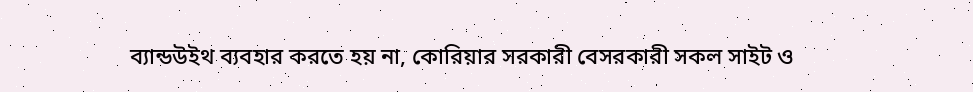ব্যান্ডউইথ ব্যবহার করতে হয় না, কোরিয়ার সরকারী বেসরকারী সকল সাইট ও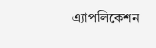এ্যাপলিকেশন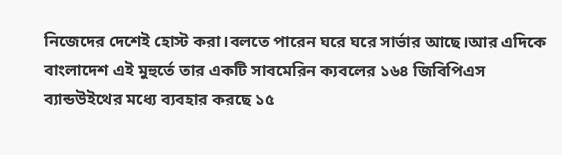নিজেদের দেশেই হোস্ট করা।বলতে পারেন ঘরে ঘরে সার্ভার আছে।আর এদিকে বাংলাদেশ এই মুহুর্তে তার একটি সাবমেরিন ক্যবলের ১৬৪ জিবিপিএস ব্যান্ডউইথের মধ্যে ব্যবহার করছে ১৫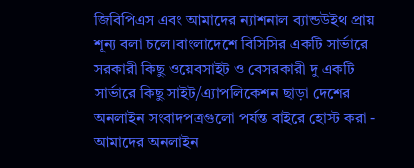জিবিপিএস এবং আমাদের ন্যাশনাল ব্যান্ডউইথ প্রায় শূন্য বলা চলে।বাংলাদেশে বিসিসির একটি সার্ভারে সরকারী কিছু ওয়েবসাইট ও বেসরকারী দু একটি সার্ভারে কিছু সাইট/এ্যাপলিকেশন ছাড়া দেশের অনলাইন সংবাদপত্রগুলো পর্যন্ত বাইরে হোস্ট করা - আমাদের অনলাইন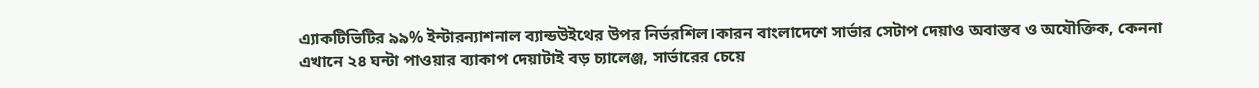এ্যাকটিভিটির ৯৯% ইন্টারন্যাশনাল ব্যান্ডউইথের উপর নির্ভরশিল।কারন বাংলাদেশে সার্ভার সেটাপ দেয়াও অবাস্তব ও অযৌক্তিক, কেননা এখানে ২৪ ঘন্টা পাওয়ার ব্যাকাপ দেয়াটাই বড় চ্যালেঞ্জ, সার্ভারের চেয়ে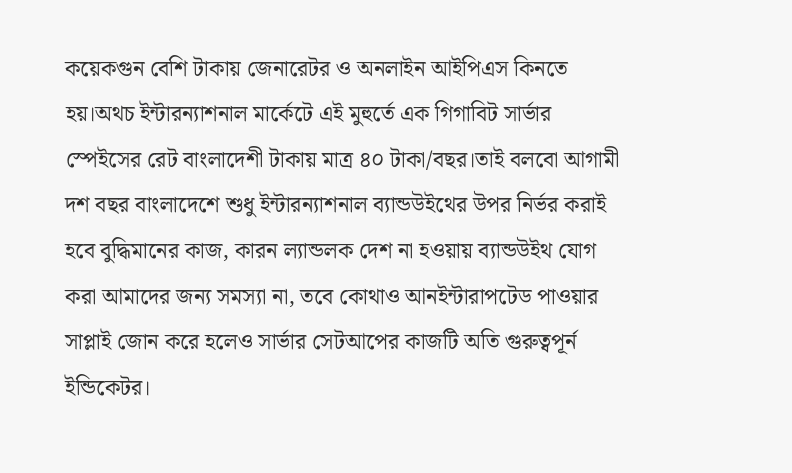কয়েকগুন বেশি টাকায় জেনারেটর ও অনলাইন আইপিএস কিনতে হয়।অথচ ইন্টারন্যাশনাল মার্কেটে এই মুহুর্তে এক গিগাবিট সার্ভার স্পেইসের রেট বাংলাদেশী টাকায় মাত্র ৪০ টাকা/বছর।তাই বলবো আগামী দশ বছর বাংলাদেশে শুধু ইন্টারন্যাশনাল ব্যান্ডউইথের উপর নির্ভর করাই হবে বুদ্ধিমানের কাজ, কারন ল্যান্ডলক দেশ না হওয়ায় ব্যান্ডউইথ যোগ করা আমাদের জন্য সমস্যা না, তবে কোথাও আনইন্টারাপটেড পাওয়ার সাপ্লাই জোন করে হলেও সার্ভার সেটআপের কাজটি অতি গুরুত্বপূর্ন ইন্ডিকেটর।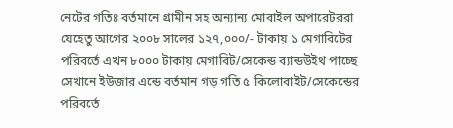নেটের গতিঃ বর্তমানে গ্রামীন সহ অন্যান্য মোবাইল অপারেটররা যেহেতু আগের ২০০৮ সালের ১২৭,০০০/- টাকায় ১ মেগাবিটের পরিবর্তে এখন ৮০০০ টাকায় মেগাবিট/সেকেন্ড ব্যান্ডউইথ পাচ্ছে সেখানে ইউজার এন্ডে বর্তমান গড় গতি ৫ কিলোবাইট/সেকেন্ডের পরিবর্তে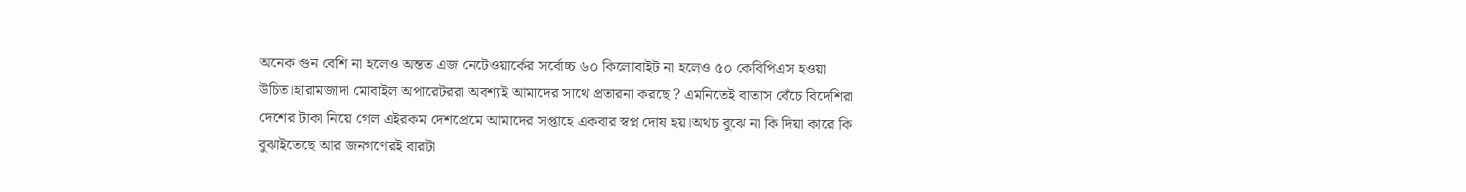অনেক গুন বেশি না হলেও অন্তত এজ নেটেওয়ার্কের সর্বোচ্চ ৬০ কিলোবাইট না হলেও ৫০ কেবিপিএস হওয়া উচিত।হারামজাদা মোবাইল অপারেটররা অবশ্যই আমাদের সাথে প্রতারনা করছে ? এমনিতেই বাতাস বেঁচে বিদেশিরা দেশের টাকা নিয়ে গেল এইরকম দেশপ্রেমে আমাদের সপ্তাহে একবার স্বপ্ন দোষ হয়।অথচ বুঝে না কি দিয়া কারে কি বুঝাইতেছে আর জনগণেরই বারটা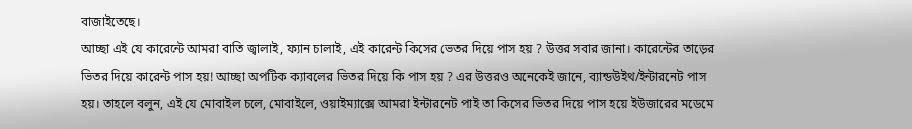বাজাইতেছে।
আচ্ছা এই যে কারেন্টে আমরা বাতি জ্বালাই, ফ্যান চালাই, এই কারেন্ট কিসের ভেতর দিয়ে পাস হয় ? উত্তর সবার জানা। কারেন্টের তাড়ের ভিতর দিয়ে কারেন্ট পাস হয়! আচ্ছা অপটিক ক্যাবলের ভিতর দিয়ে কি পাস হয় ? এর উত্তরও অনেকেই জানে, ব্যান্ডউইথ/ইন্টারনেট পাস হয়। তাহলে বলুন, এই যে মোবাইল চলে, মোবাইলে, ওয়াইম্যাক্সে আমরা ইন্টারনেট পাই তা কিসের ভিতর দিয়ে পাস হয়ে ইউজারের মডেমে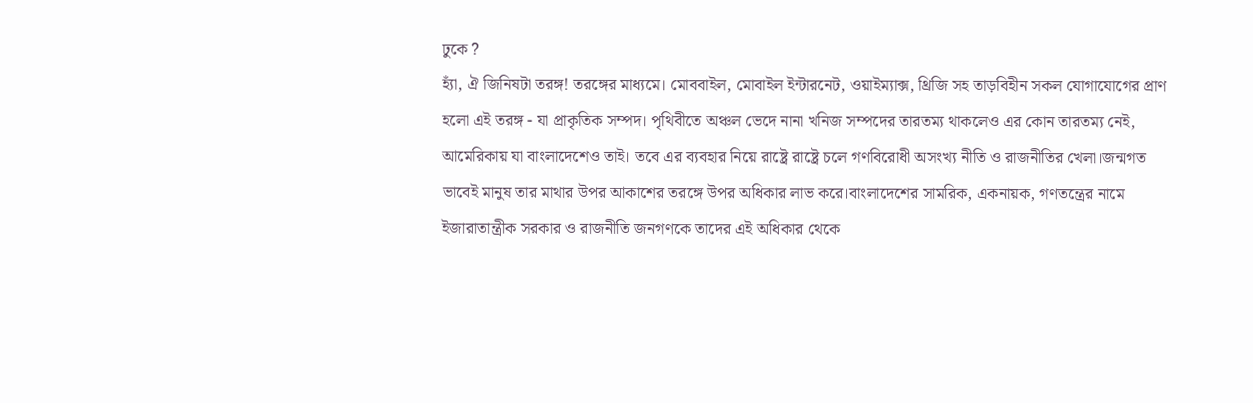ঢুকে ?
হ্যাঁ, ঐ জিনিষটা তরঙ্গ! তরঙ্গের মাধ্যমে। মোববাইল, মোবাইল ইন্টারনেট, ওয়াইম্যাক্স, থ্রিজি সহ তাড়বিহীন সকল যোগাযোগের প্রাণ হলো এই তরঙ্গ - যা প্রাকৃতিক সম্পদ। পৃথিবীতে অঞ্চল ভেদে নানা খনিজ সম্পদের তারতম্য থাকলেও এর কোন তারতম্য নেই, আমেরিকায় যা বাংলাদেশেও তাই। তবে এর ব্যবহার নিয়ে রাষ্ট্রে রাষ্ট্রে চলে গণবিরোধী অসংখ্য নীতি ও রাজনীতির খেলা।জন্মগত ভাবেই মানুষ তার মাথার উপর আকাশের তরঙ্গে উপর অধিকার লাভ করে।বাংলাদেশের সামরিক, একনায়ক, গণতন্ত্রের নামে ইজারাতান্ত্রীক সরকার ও রাজনীতি জনগণকে তাদের এই অধিকার থেকে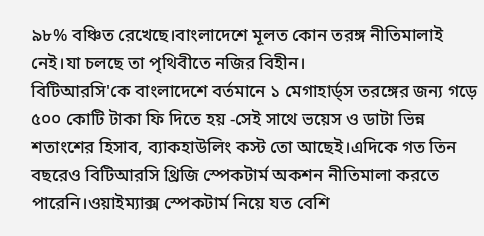৯৮% বঞ্চিত রেখেছে।বাংলাদেশে মূলত কোন তরঙ্গ নীতিমালাই নেই।যা চলছে তা পৃথিবীতে নজির বিহীন।
বিটিআরসি'কে বাংলাদেশে বর্তমানে ১ মেগাহার্ড্স তরঙ্গের জন্য গড়ে ৫০০ কোটি টাকা ফি দিতে হয় -সেই সাথে ভয়েস ও ডাটা ভিন্ন শতাংশের হিসাব, ব্যাকহাউলিং কস্ট তো আছেই।এদিকে গত তিন বছরেও বিটিআরসি থ্রিজি স্পেকটার্ম অকশন নীতিমালা করতে পারেনি।ওয়াইম্যাক্স স্পেকটার্ম নিয়ে যত বেশি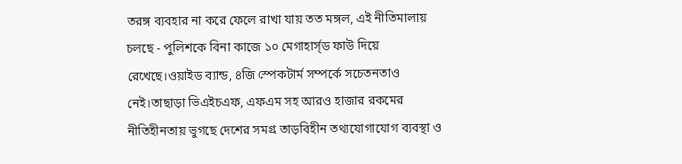তরঙ্গ ব্যবহার না করে ফেলে রাখা যায় তত মঙ্গল, এই নীতিমালায় চলছে - পুলিশকে বিনা কাজে ১০ মেগাহার্স্ড ফাউ দিয়ে রেখেছে।ওয়াইড ব্যান্ড, ৪জি স্পেকটার্ম সম্পর্কে সচেতনতাও নেই।তাছাড়া ভিএইচএফ, এফএম সহ আরও হাজার রকমের নীতিহীনতায় ভুগছে দেশের সমগ্র তাড়বিহীন তথ্যযোগাযোগ ব্যবস্থা ও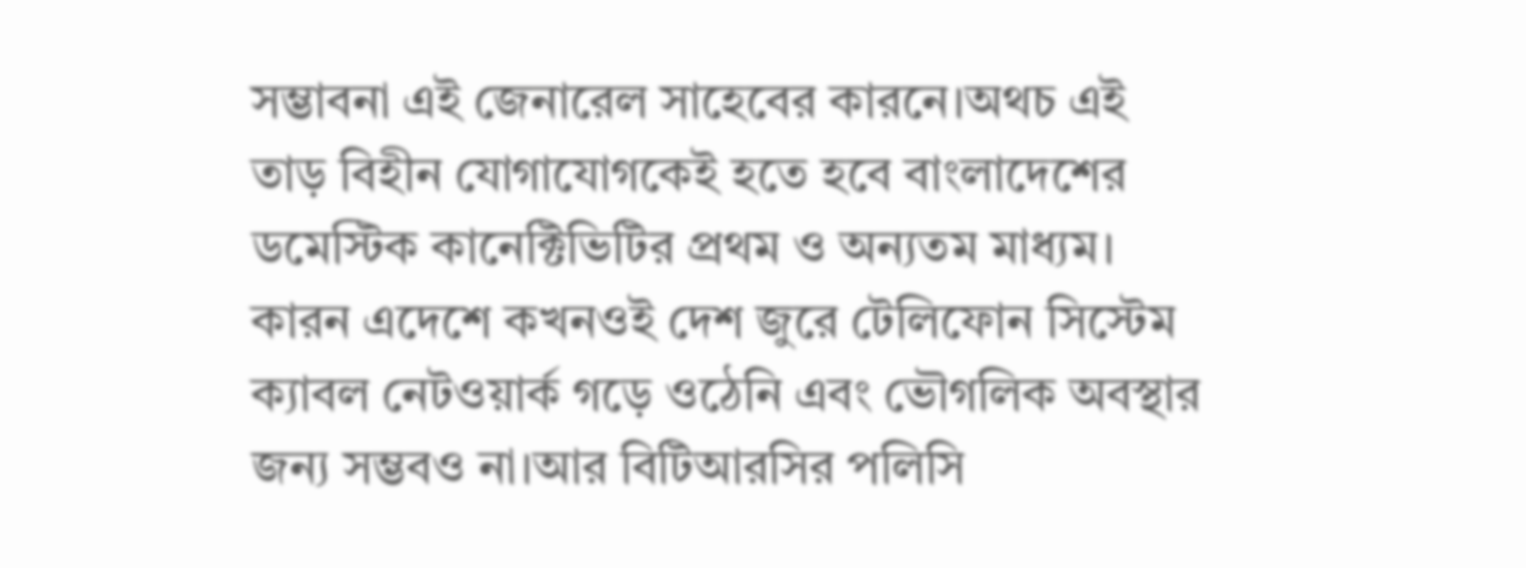সম্ভাবনা এই জেনারেল সাহেবের কারনে।অথচ এই তাড় বিহীন যোগাযোগকেই হতে হবে বাংলাদেশের ডমেস্টিক কানেক্টিভিটির প্রথম ও অন্যতম মাধ্যম। কারন এদেশে কখনওই দেশ জুরে টেলিফোন সিস্টেম ক্যাবল নেটওয়ার্ক গড়ে ওঠেনি এবং ভৌগলিক অবস্থার জন্য সম্ভবও না।আর বিটিআরসির পলিসি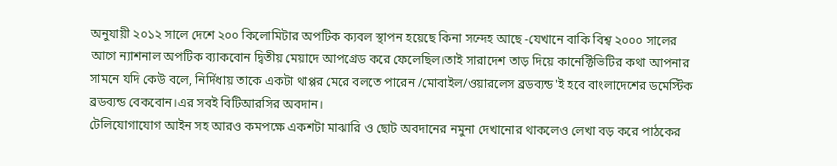অনুযায়ী ২০১২ সালে দেশে ২০০ কিলোমিটার অপটিক ক্যবল স্থাপন হয়েছে কিনা সন্দেহ আছে -যেখানে বাকি বিশ্ব ২০০০ সালের আগে ন্যাশনাল অপটিক ব্যাকবোন দ্বিতীয় মেয়াদে আপগ্রেড করে ফেলেছিল।তাই সারাদেশ তাড় দিয়ে কানেক্টিভিটির কথা আপনার সামনে যদি কেউ বলে, নির্দিধায় তাকে একটা থাপ্পর মেরে বলতে পারেন /মোবাইল/ওয়ারলেস ব্রডব্যন্ড'ই হবে বাংলাদেশের ডমেস্টিক ব্রডব্যন্ড বেকবোন।এর সবই বিটিআরসির অবদান।
টেলিযোগাযোগ আইন সহ আরও কমপক্ষে একশটা মাঝারি ও ছোট অবদানের নমুনা দেখানোর থাকলেও লেখা বড় করে পাঠকের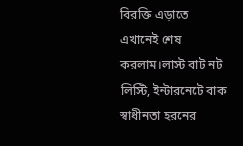বিরক্তি এড়াতে এখানেই শেষ করলাম।লাস্ট বাট নট লিস্টি, ইন্টারনেটে বাক স্বাধীনতা হরনের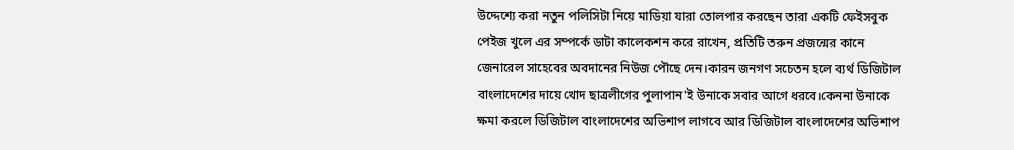উদ্দেশ্যে করা নতুন পলিসিটা নিয়ে মাডিয়া যারা তোলপার করছেন তারা একটি ফেইসবুক পেইজ খুলে এর সম্পর্কে ডাটা কালেকশন করে রাখেন, প্রতিটি তরুন প্রজন্মের কানে জেনারেল সাহেবের অবদানের নিউজ পৌছে দেন।কারন জনগণ সচেতন হলে ব্যর্থ ডিজিটাল বাংলাদেশের দায়ে খোদ ছাত্রলীগের পুলাপান'ই উনাকে সবার আগে ধরবে।কেননা উনাকে ক্ষমা করলে ডিজিটাল বাংলাদেশের অভিশাপ লাগবে আর ডিজিটাল বাংলাদেশের অভিশাপ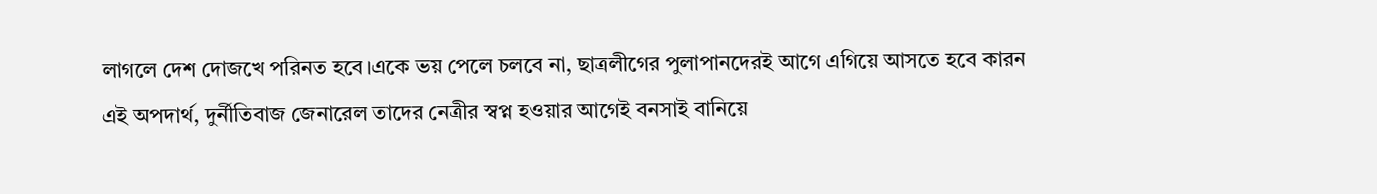লাগলে দেশ দোজখে পরিনত হবে।একে ভয় পেলে চলবে না, ছাত্রলীগের পুলাপানদেরই আগে এগিয়ে আসতে হবে কারন এই অপদার্থ, দুর্নীতিবাজ জেনারেল তাদের নেত্রীর স্বপ্ন হওয়ার আগেই বনসাই বানিয়ে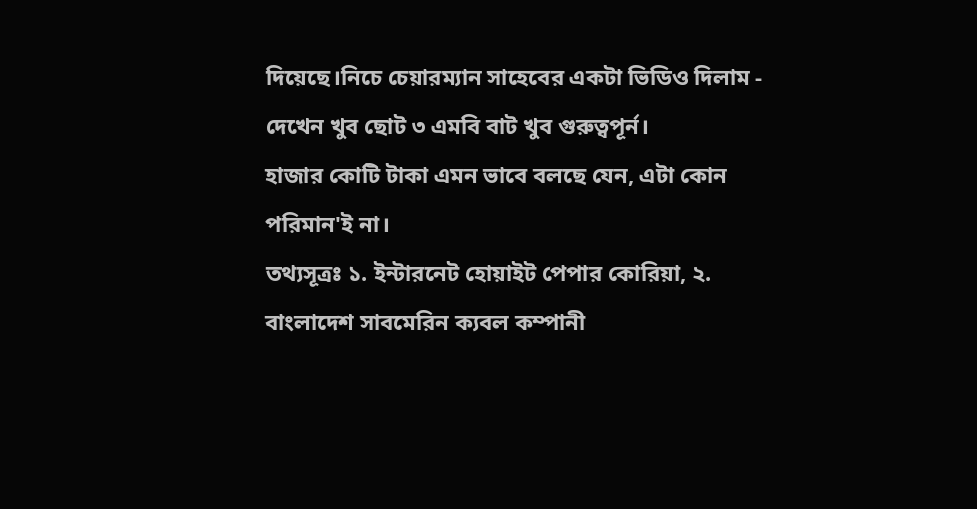দিয়েছে।নিচে চেয়ারম্যান সাহেবের একটা ভিডিও দিলাম - দেখেন খুব ছোট ৩ এমবি বাট খুব গুরুত্বপূর্ন।
হাজার কোটি টাকা এমন ভাবে বলছে যেন, এটা কোন পরিমান'ই না।
তথ্যসূত্রঃ ১. ইন্টারনেট হোয়াইট পেপার কোরিয়া, ২. বাংলাদেশ সাবমেরিন ক্যবল কম্পানী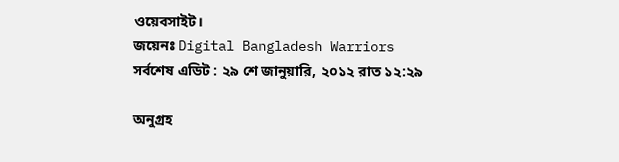ওয়েবসাইট।
জয়েনঃ Digital Bangladesh Warriors
সর্বশেষ এডিট : ২৯ শে জানুয়ারি, ২০১২ রাত ১২:২৯

অনুগ্রহ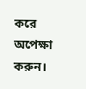করে অপেক্ষা করুন।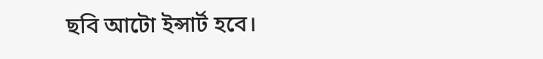ছবি আটো ইন্সার্ট হবে।